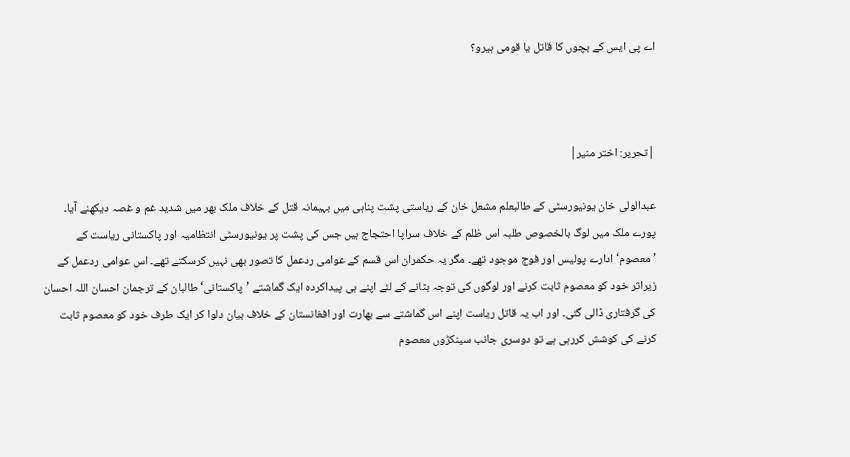اے پی ایس کے بچوں کا قاتل یا قومی ہیرو؟



|تحریر: اختر منیر|

عبدالولی خان یونیورسٹی کے طالبعلم مشعل خان کے ریاستی پشت پناہی میں بہیمانہ قتل کے خلاف ملک بھر میں شدید غم و غصہ دیکھنے آیا۔ پورے ملک میں لوگ بالخصوص طلبہ اس ظلم کے خلاف سراپا احتجاج ہیں جس کی پشت پر یونیورسٹی انتظامیہ اور پاکستانی ریاست کے ’معصوم‘ ادارے پولیس اور فوج موجود تھے۔ مگر یہ حکمران اس قسم کے عوامی ردعمل کا تصور بھی نہیں کرسکتے تھے۔ اس عوامی ردعمل کے زیراثر خود کو معصوم ثابت کرنے اور لوگوں کی توجہ بٹانے کے لئے اپنے ہی پیداکردہ ایک گماشتے ’پاکستانی‘ طالبان کے ترجمان احسان اللہ احسان کی گرفتاری ڈالی گئی۔ اور اب یہ قاتل ریاست اپنے اس گماشتے سے بھارت اور افغانستان کے خلاف بیان دلوا کر ایک طرف خود کو معصوم ثابت کرنے کی کوشش کررہی ہے تو دوسری جانب سینکڑوں معصوم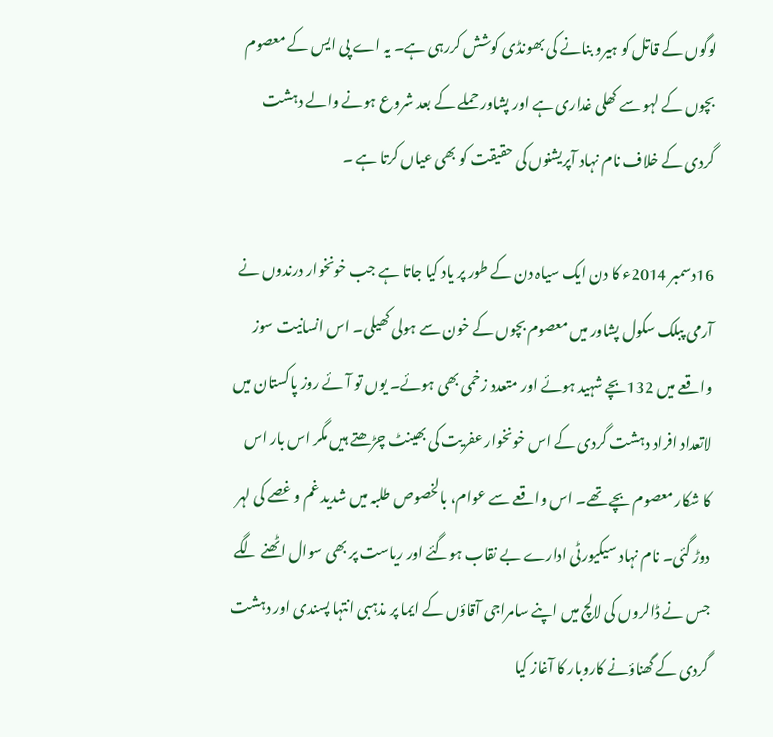لوگوں کے قاتل کو ہیرو بنانے کی بھونڈی کوشش کررہی ہے۔ یہ اے پی ایس کے معصوم بچوں کے لہو سے کھلی غداری ہے اور پشاور حملے کے بعد شروع ہونے والے دہشت گردی کے خلاف نام نہاد آپریشنوں کی حقیقت کو بھی عیاں کرتا ہے ۔

16دسمبر 2014ء کا دن ایک سیاہ دن کے طور پر یاد کیا جاتا ہے جب خونخوار درندوں نے آرمی پبلک سکول پشاور میں معصوم بچوں کے خون سے ہولی کھیلی۔ اس انسانیت سوز واقعے میں 132بچے شہید ہوئے اور متعدد زخمی بھی ہوئے۔ یوں تو آئے روز پاکستان میں لاتعداد افراد دہشت گردی کے اس خونخوار عفریت کی بھینٹ چڑھتے ہیں مگر اس بار اس کا شکار معصوم بچے تھے۔ اس واقعے سے عوام، بالخصوص طلبہ میں شدید غم و غصے کی لہر دوڑ گئی۔ نام نہاد سیکیورٹی ادارے بے نقاب ہوگئے اور ریاست پر بھی سوال اٹھنے لگے جس نے ڈالروں کی لالچ میں اپنے سامراجی آقاؤں کے ایما پر مذہبی انتہا پسندی اور دہشت گردی کے گھناؤنے کاروبار کا آغاز کیا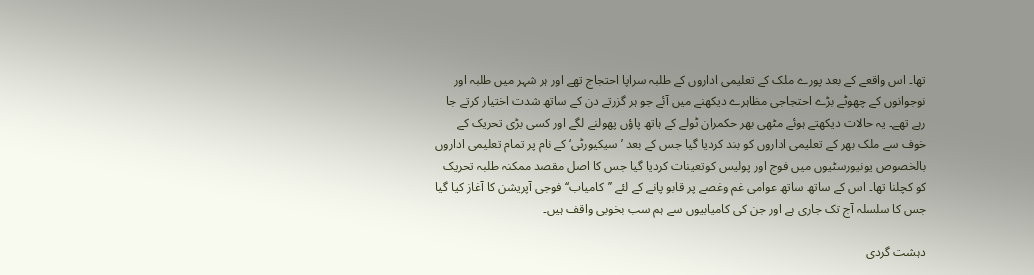تھا۔ اس واقعے کے بعد پورے ملک کے تعلیمی اداروں کے طلبہ سراپا احتجاج تھے اور ہر شہر میں طلبہ اور نوجوانوں کے چھوٹے بڑے احتجاجی مظاہرے دیکھنے میں آئے جو ہر گزرتے دن کے ساتھ شدت اختیار کرتے جا رہے تھے۔ یہ حالات دیکھتے ہوئے مٹھی بھر حکمران ٹولے کے ہاتھ پاؤں پھولنے لگے اور کسی بڑی تحریک کے خوف سے ملک بھر کے تعلیمی اداروں کو بند کردیا گیا جس کے بعد ’سیکیورٹی‘ کے نام پر تمام تعلیمی اداروں بالخصوص یونیورسٹیوں میں فوج اور پولیس کوتعینات کردیا گیا جس کا اصل مقصد ممکنہ طلبہ تحریک کو کچلنا تھا۔ اس کے ساتھ ساتھ عوامی غم وغصے پر قابو پانے کے لئے ’’کامیاب‘‘ فوجی آپریشن کا آغاز کیا گیا جس کا سلسلہ آج تک جاری ہے اور جن کی کامیابیوں سے ہم سب بخوبی واقف ہیں۔

دہشت گردی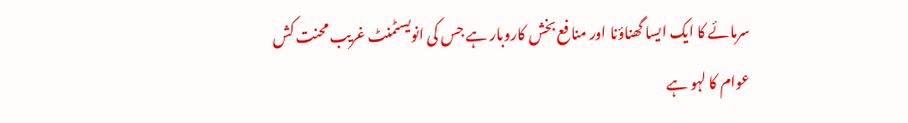سرمائے کا ایک ایسا گھناؤنا اور منافع بخش کاروبار ہے جس کی انویسٹمنٹ غریب محنت کش عوام کا لہو ہے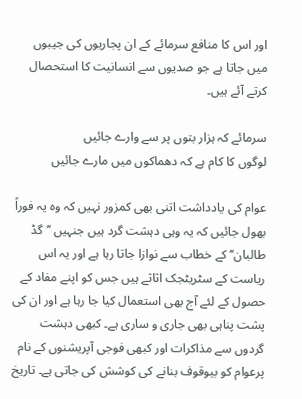اور اس کا منافع سرمائے کے ان پجاریوں کی جیبوں میں جاتا ہے جو صدیوں سے انسانیت کا استحصال کرتے آئے ہیں۔

سرمائے کہ ہزار بتوں پر سے وارے جائیں
لوگوں کا کام ہے کہ دھماکوں میں مارے جائیں

عوام کی یادداشت اتنی بھی کمزور نہیں کہ وہ یہ فوراً بھول جائیں کہ یہ وہی دہشت گرد ہیں جنہیں ’’گڈ طالبان‘‘ کے خطاب سے نوازا جاتا رہا ہے اور یہ اس ریاست کے سٹریٹجک اثاثے ہیں جس کو اپنے مفاد کے حصول کے لئے آج بھی استعمال کیا جا رہا ہے اور ان کی پشت پناہی بھی جاری و ساری ہے۔ کبھی دہشت گردوں سے مذاکرات اور کبھی فوجی آپریشنوں کے نام پرعوام کو بیوقوف بنانے کی کوشش کی جاتی ہے۔ تاریخ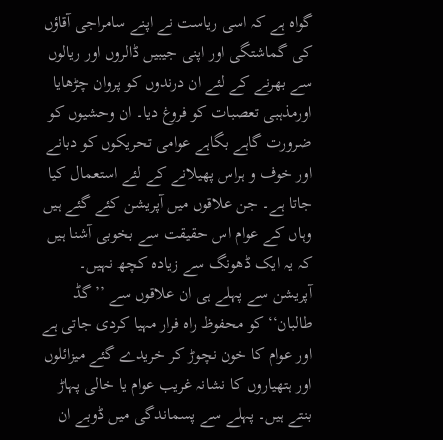گواہ ہے کہ اسی ریاست نے اپنے سامراجی آقاؤں کی گماشتگی اور اپنی جیبیں ڈالروں اور ریالوں سے بھرنے کے لئے ان درندوں کو پروان چڑھایا اورمذہبی تعصبات کو فروغ دیا۔ ان وحشیوں کو ضرورت گاہے بگاہے عوامی تحریکوں کو دبانے اور خوف و ہراس پھیلانے کے لئے استعمال کیا جاتا ہے۔ جن علاقوں میں آپریشن کئے گئے ہیں وہاں کے عوام اس حقیقت سے بخوبی آشنا ہیں کہ یہ ایک ڈھونگ سے زیادہ کچھ نہیں۔ آپریشن سے پہلے ہی ان علاقوں سے ’’گڈ طالبان‘‘ کو محفوظ راہ فرار مہیا کردی جاتی ہے اور عوام کا خون نچوڑ کر خریدے گئے میزائلوں اور ہتھیاروں کا نشانہ غریب عوام یا خالی پہاڑ بنتے ہیں۔ پہلے سے پسماندگی میں ڈوبے ان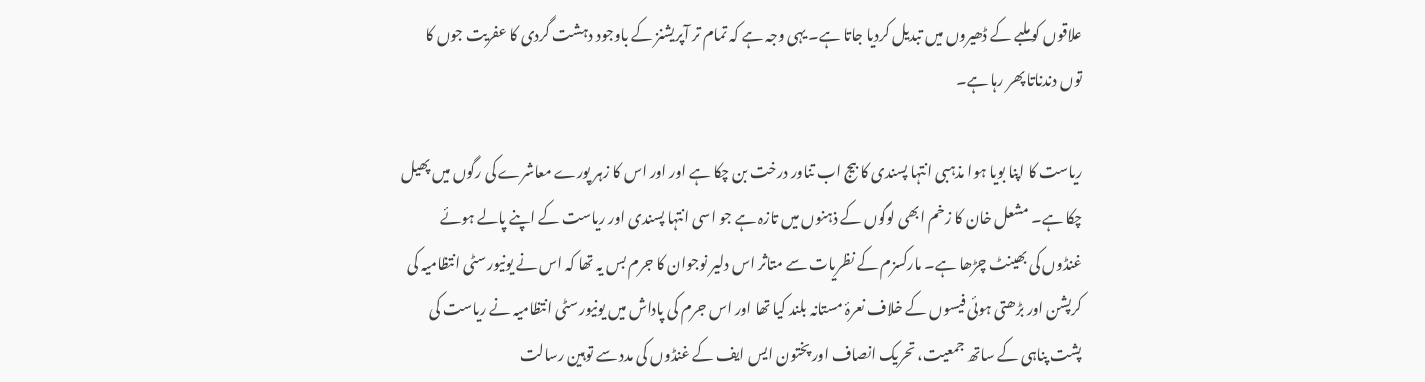علاقوں کو ملبے کے ڈھیروں میں تبدیل کردیا جاتا ہے۔ یہی وجہ ہے کہ تمام تر آپریشنز کے باوجود دہشت گردی کا عفریت جوں کا توں دندناتا پھر رہا ہے۔

ریاست کا اپنا بویا ہوا مذہبی انتہا پسندی کا بیج اب تناور درخت بن چکا ہے اور اور اس کا زہر پورے معاشرے کی رگوں میں پھیل چکا ہے۔ مشعل خان کا زخم ابھی لوگوں کے ذہنوں میں تازہ ہے جو اسی انتہا پسندی اور ریاست کے اپنے پالے ہوئے غنڈوں کی بھینٹ چڑھا ہے۔ مارکسزم کے نظریات سے متاثر اس دلیر نوجوان کا جرم بس یہ تھا کہ اس نے یونیورسٹی انتظامیہ کی کرپشن اور بڑھتی ہوئی فیسوں کے خلاف نعرۂ مستانہ بلند کیا تھا اور اس جرم کی پاداش میں یونیورسٹی انتظامیہ نے ریاست کی پشت پناہی کے ساتھ جمعیت، تحریک انصاف اور پختون ایس ایف کے غنڈوں کی مدد سے توہین رسالت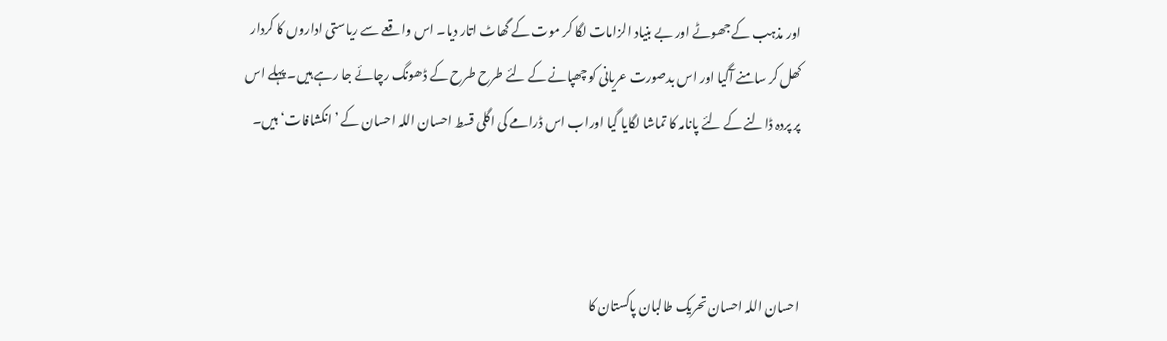اور مذہب کے جھوٹے اور بے بنیاد الزامات لگا کر موت کے گھاٹ اتار دیا۔ اس واقعے سے ریاستی اداروں کا کردار کھل کر سامنے آگیا اور اس بدصورت عریانی کو چھپانے کے لئے طرح طرح کے ڈھونگ رچائے جا رہے ہیں۔ پہلے اس پر پردہ ڈالنے کے لئے پانامہ کا تماشا لگایا گیا اوراب اس ڈرامے کی اگلی قسط احسان اللہ احسان کے ’انکشافات‘ ہیں۔



احسان اللہ احسان تحریک طالبان پاکستان کا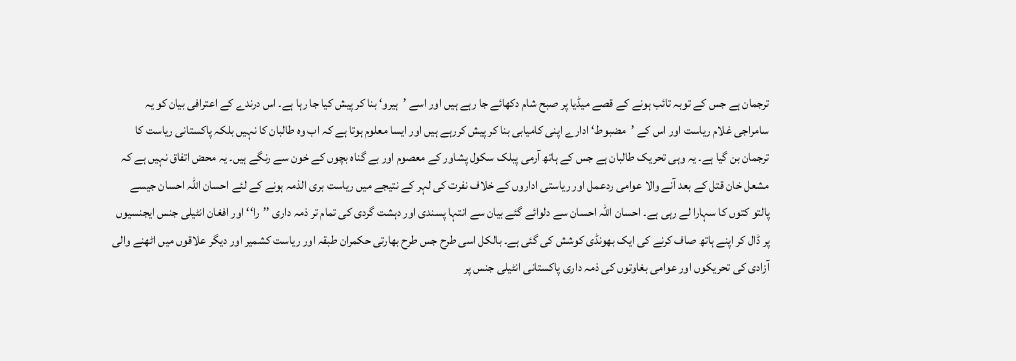ترجمان ہے جس کے توبہ تائب ہونے کے قصے میڈیا پر صبح شام دکھائے جا رہے ہیں اور اسے ’ہیرو‘ بنا کر پیش کیا جا رہا ہے۔ اس درندے کے اعترافی بیان کو یہ سامراجی غلام ریاست اور اس کے ’مضبوط‘ ادارے اپنی کامیابی بنا کر پیش کررہے ہیں اور ایسا معلوم ہوتا ہے کہ اب وہ طالبان کا نہیں بلکہ پاکستانی ریاست کا ترجمان بن گیا ہے۔ یہ وہی تحریک طالبان ہے جس کے ہاتھ آرمی پبلک سکول پشاور کے معصوم اور بے گناہ بچوں کے خون سے رنگے ہیں۔ یہ محض اتفاق نہیں ہے کہ مشعل خان قتل کے بعد آنے والا عوامی ردعمل اور ریاستی اداروں کے خلاف نفرت کی لہر کے نتیجے میں ریاست بری الذمہ ہونے کے لئے احسان اللہ احسان جیسے پالتو کتوں کا سہارا لے رہی ہے۔ احسان اللہ احسان سے دلوائے گئے بیان سے انتہا پسندی اور دہشت گردی کی تمام تر ذمہ داری ’’را‘‘ اور افغان انٹیلی جنس ایجنسیوں پر ڈال کر اپنے ہاتھ صاف کرنے کی ایک بھونڈی کوشش کی گئی ہے۔ بالکل اسی طرح جس طرح بھارتی حکمران طبقہ اور ریاست کشمیر اور دیگر علاقوں میں اٹھنے والی آزادی کی تحریکوں اور عوامی بغاوتوں کی ذمہ داری پاکستانی انٹیلی جنس پر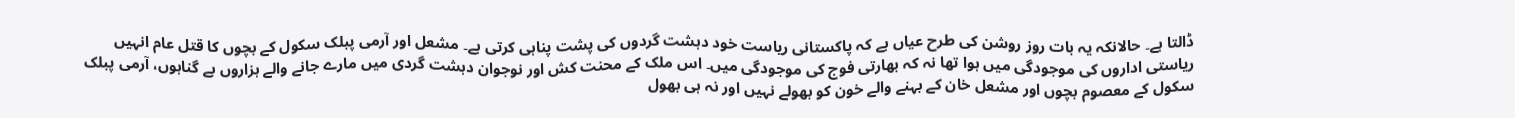ڈالتا ہے۔ حالانکہ یہ بات روز روشن کی طرح عیاں ہے کہ پاکستانی ریاست خود دہشت گردوں کی پشت پناہی کرتی ہے۔ مشعل اور آرمی پبلک سکول کے بچوں کا قتل عام انہیں ریاستی اداروں کی موجودگی میں ہوا تھا نہ کہ بھارتی فوج کی موجودگی میں۔ اس ملک کے محنت کش اور نوجوان دہشت گردی میں مارے جانے والے ہزاروں بے گناہوں، آرمی پبلک سکول کے معصوم بچوں اور مشعل خان کے بہنے والے خون کو بھولے نہیں اور نہ ہی بھول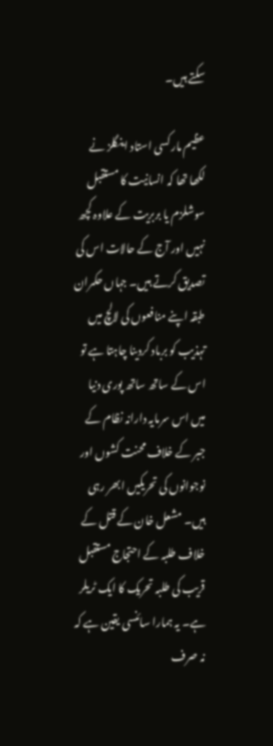سکتے ہیں۔

عظیم مارکسی استاد اینگلز نے لکھا تھا کہ انسانیت کا مستقبل سوشلزم یا بربریت کے علاوہ کچھ نہیں اور آج کے حالات اس کی تصدیق کرتے ہیں۔ جہاں حکمران طبقہ اپنے منافعوں کی لالچ میں تہذیب کو برباد کردینا چاہتا ہے تو اس کے ساتھ ساتھ پوری دنیا میں اس سرمایہ دارانہ نظام کے جبر کے خلاف محنت کشوں اور نوجوانوں کی تحریکیں ابھر رہی ہیں۔ مشعل خان کے قتل کے خلاف طلبہ کے احتجاج مستقبل قریب کی طلبہ تحریک کا ایک ٹریلر ہے۔ یہ ہمارا سائنسی یقین ہے کہ نہ صرف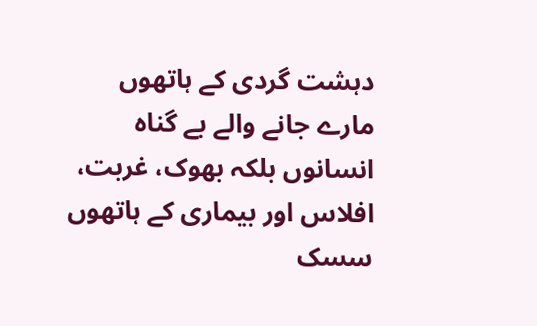دہشت گردی کے ہاتھوں مارے جانے والے بے گناہ انسانوں بلکہ بھوک، غربت، افلاس اور بیماری کے ہاتھوں سسک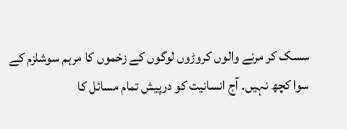سسک کر مرنے والوں کروڑوں لوگوں کے زخموں کا مرہم سوشلزم کے سوا کچھ نہیں۔ آج انسانیت کو درپیش تمام مسائل کا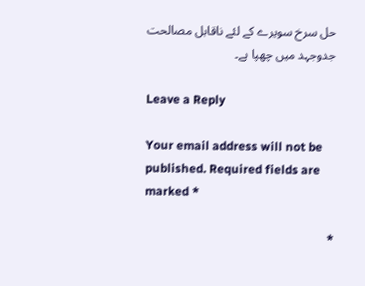حل سرخ سویرے کے لئے ناقابل مصالحت جدوجہد میں چھپا ہے۔

Leave a Reply

Your email address will not be published. Required fields are marked *

*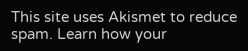This site uses Akismet to reduce spam. Learn how your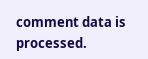comment data is processed.